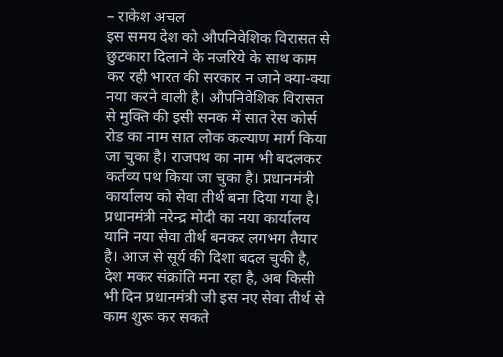– राकेश अचल
इस समय देश को औपनिवेशिक विरासत से छुटकारा दिलाने के नजरिये के साथ काम कर रही भारत की सरकार न जाने क्या-क्या नया करने वाली है। औपनिवेशिक विरासत से मुक्ति की इसी सनक में सात रेस कोर्स रोड का नाम सात लोक कल्याण मार्ग किया जा चुका है। राजपथ का नाम भी बदलकर कर्तव्य पथ किया जा चुका है। प्रधानमंत्री कार्यालय को सेवा तीर्थ बना दिया गया है। प्रधानमंत्री नरेन्द्र मोदी का नया कार्यालय यानि नया सेवा तीर्थ बनकर लगभग तैयार है। आज से सूर्य की दिशा बदल चुकी है, देश मकर संक्रांति मना रहा है, अब किसी भी दिन प्रधानमंत्री जी इस नए सेवा तीर्थ से काम शुरू कर सकते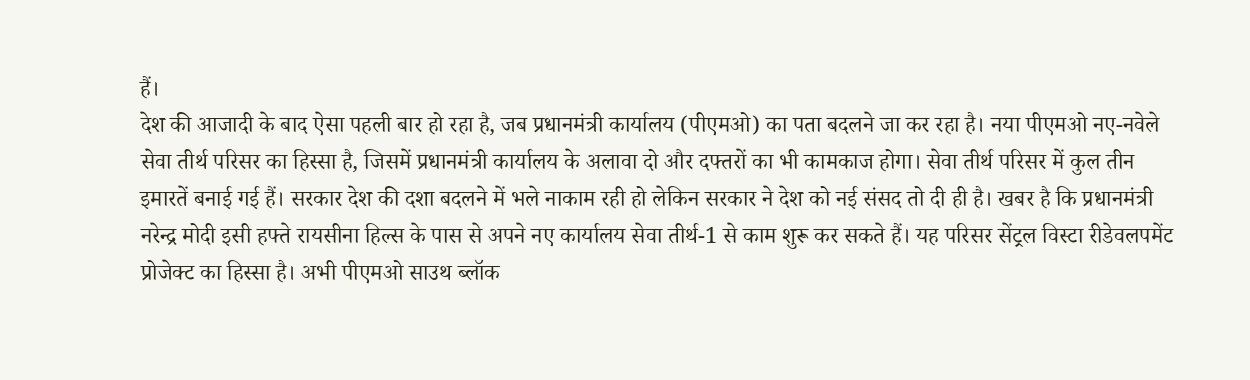हैं।
देश की आजादी के बाद ऐसा पहली बार हो रहा है, जब प्रधानमंत्री कार्यालय (पीएमओ) का पता बदलने जा कर रहा है। नया पीएमओ नए-नवेले सेवा तीर्थ परिसर का हिस्सा है, जिसमें प्रधानमंत्री कार्यालय के अलावा दो और दफ्तरों का भी कामकाज होगा। सेवा तीर्थ परिसर में कुल तीन इमारतें बनाई गई हैं। सरकार देश की दशा बदलने में भले नाकाम रही हो लेकिन सरकार ने देश को नई संसद तो दी ही है। खबर है कि प्रधानमंत्री नरेन्द्र मोदी इसी हफ्ते रायसीना हिल्स के पास से अपने नए कार्यालय सेवा तीर्थ-1 से काम शुरू कर सकते हैं। यह परिसर सेंट्रल विस्टा रीडेवलपमेंट प्रोजेक्ट का हिस्सा है। अभी पीएमओ साउथ ब्लॉक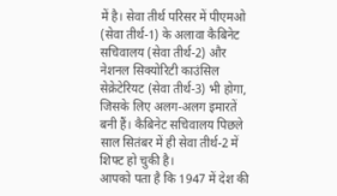में है। सेवा तीर्थ परिसर में पीएमओ (सेवा तीर्थ-1) के अलावा कैबिनेट सचिवालय (सेवा तीर्थ-2) और नेशनल सिक्योरिटी काउंसिल सेक्रेटेरियट (सेवा तीर्थ-3) भी होगा, जिसके लिए अलग-अलग इमारतें बनी हैं। कैबिनेट सचिवालय पिछले साल सितंबर में ही सेवा तीर्थ-2 में शिफ्ट हो चुकी है।
आपको पता है कि 1947 में देश की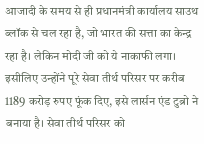आजादी के समय से ही प्रधानमंत्री कार्यालय साउथ ब्लॉक से चल रहा है, जो भारत की सत्ता का केन्द्र रहा है। लेकिन मोदी जी को ये नाकाफी लगा। इसीलिए उन्होंने पूरे सेवा तीर्थ परिसर पर करीब 1189 करोड़ रुपए फूंक दिए, इसे लार्सन एंड टुब्रो ने बनाया है। सेवा तीर्थ परिसर को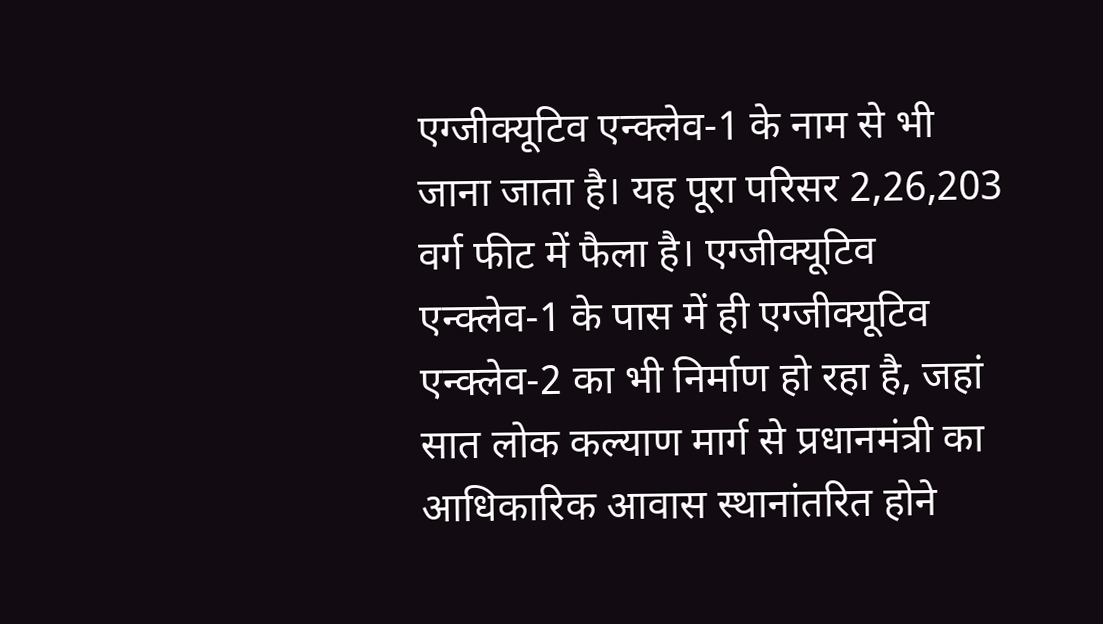एग्जीक्यूटिव एन्क्लेव-1 के नाम से भी जाना जाता है। यह पूरा परिसर 2,26,203 वर्ग फीट में फैला है। एग्जीक्यूटिव एन्क्लेव-1 के पास में ही एग्जीक्यूटिव एन्क्लेव-2 का भी निर्माण हो रहा है, जहां सात लोक कल्याण मार्ग से प्रधानमंत्री का आधिकारिक आवास स्थानांतरित होने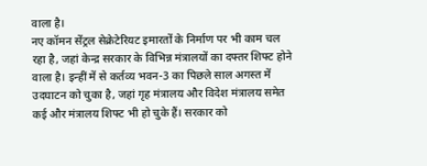वाला है।
नए कॉमन सेंट्रल सेक्रेटेरियट इमारतों के निर्माण पर भी काम चल रहा है, जहां केन्द्र सरकार के विभिन्न मंत्रालयों का दफ्तर शिफ्ट होने वाला है। इन्हीं में से कर्तव्य भवन-3 का पिछले साल अगस्त में उदघाटन को चुका है, जहां गृह मंत्रालय और विदेश मंत्रालय समेत कई और मंत्रालय शिफ्ट भी हो चुके हैं। सरकार को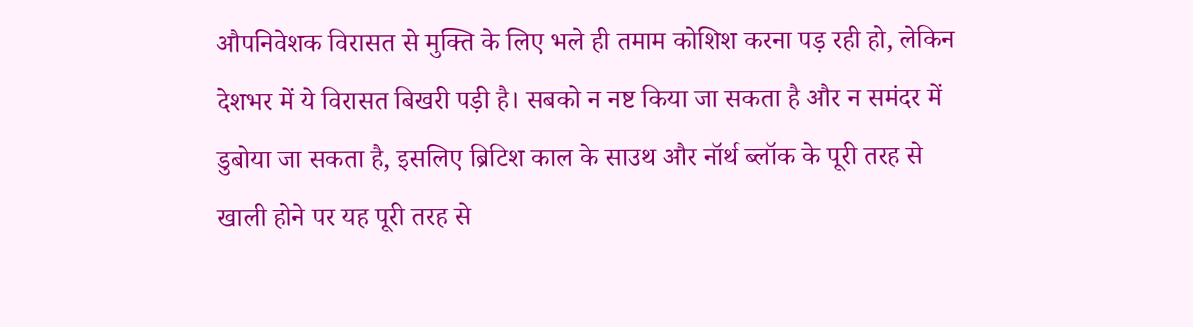औपनिवेशक विरासत से मुक्ति के लिए भले ही तमाम कोशिश करना पड़ रही हो, लेकिन देशभर में ये विरासत बिखरी पड़ी है। सबको न नष्ट किया जा सकता है और न समंदर में डुबोया जा सकता है, इसलिए ब्रिटिश काल के साउथ और नॉर्थ ब्लॉक के पूरी तरह से खाली होने पर यह पूरी तरह से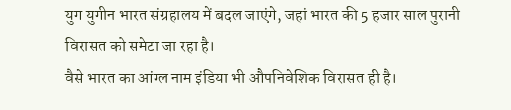युग युगीन भारत संग्रहालय में बदल जाएंगे, जहां भारत की 5 हजार साल पुरानी विरासत को समेटा जा रहा है।
वैसे भारत का आंग्ल नाम इंडिया भी औपनिवेशिक विरासत ही है।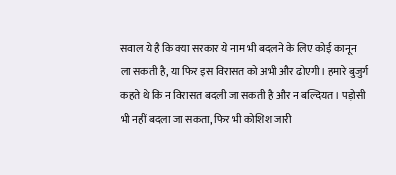सवाल ये है कि क्या सरकार ये नाम भी बदलने के लिए कोई कानून ला सकती है, या फिर इस विरासत को अभी और ढोएगी। हमारे बुजुर्ग कहते थे कि न विरासत बदली जा सकती है और न बल्दियत। पड़ोसी भी नहीं बदला जा सकता, फिर भी कोशिश जारी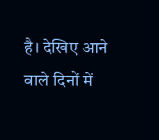है। देखिए आने वाले दिनों में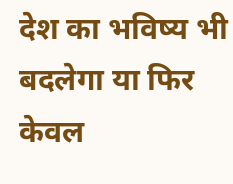देश का भविष्य भी बदलेगा या फिर केवल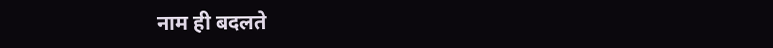नाम ही बदलते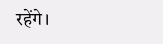रहेंगे।